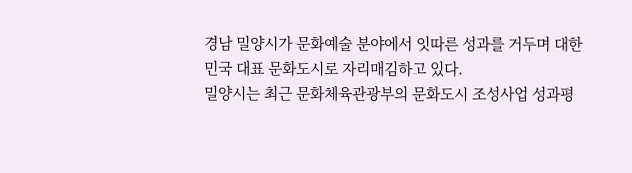경남 밀양시가 문화예술 분야에서 잇따른 성과를 거두며 대한민국 대표 문화도시로 자리매김하고 있다.
밀양시는 최근 문화체육관광부의 문화도시 조성사업 성과평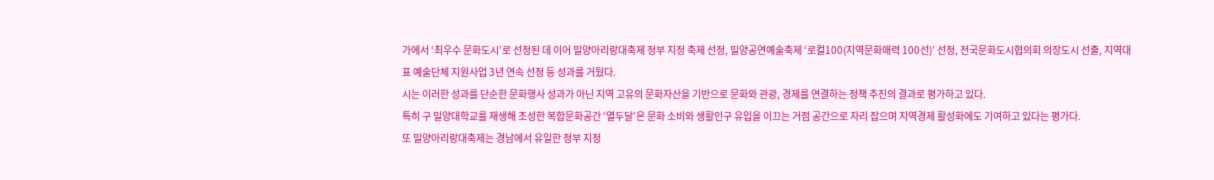가에서 ‘최우수 문화도시’로 선정된 데 이어 밀양아리랑대축제 정부 지정 축제 선정, 밀양공연예술축제 ‘로컬100(지역문화매력 100선)’ 선정, 전국문화도시협의회 의장도시 선출, 지역대표 예술단체 지원사업 3년 연속 선정 등 성과를 거뒀다.
시는 이러한 성과를 단순한 문화행사 성과가 아닌 지역 고유의 문화자산을 기반으로 문화와 관광, 경제를 연결하는 정책 추진의 결과로 평가하고 있다.
특히 구 밀양대학교를 재생해 조성한 복합문화공간 ‘열두달’은 문화 소비와 생활인구 유입을 이끄는 거점 공간으로 자리 잡으며 지역경제 활성화에도 기여하고 있다는 평가다.
또 밀양아리랑대축제는 경남에서 유일한 정부 지정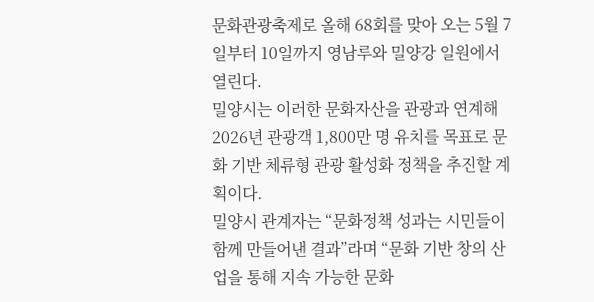문화관광축제로 올해 68회를 맞아 오는 5월 7일부터 10일까지 영남루와 밀양강 일원에서 열린다.
밀양시는 이러한 문화자산을 관광과 연계해 2026년 관광객 1,800만 명 유치를 목표로 문화 기반 체류형 관광 활성화 정책을 추진할 계획이다.
밀양시 관계자는 “문화정책 성과는 시민들이 함께 만들어낸 결과”라며 “문화 기반 창의 산업을 통해 지속 가능한 문화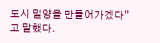도시 밀양을 만들어가겠다”고 말했다.